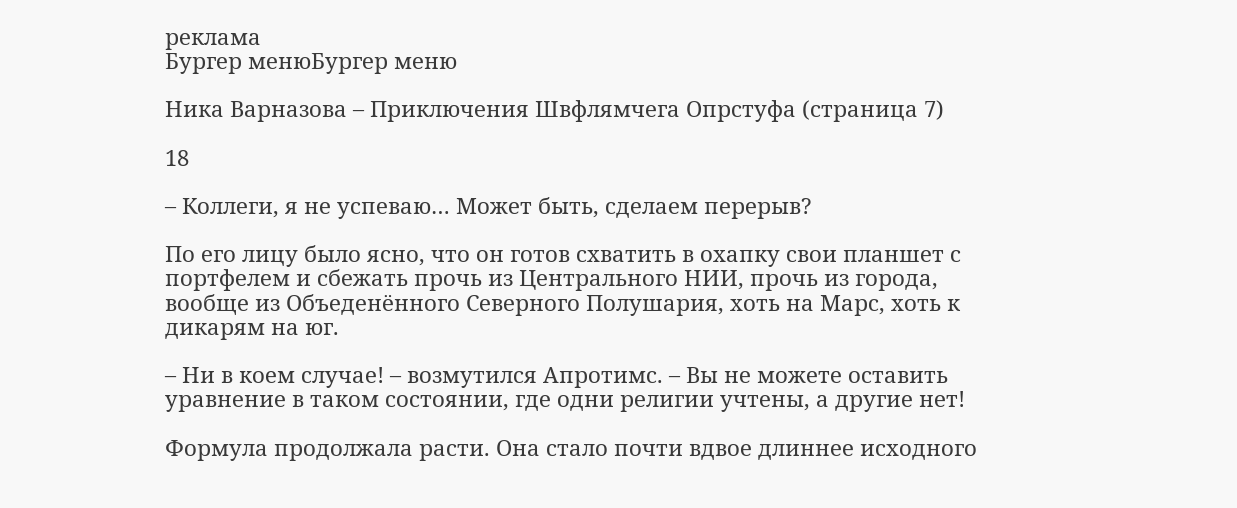реклама
Бургер менюБургер меню

Ника Варназова – Приключения Швфлямчега Опрстуфа (страница 7)

18

– Коллеги, я не успеваю… Может быть, сделаем перерыв?

По его лицу было ясно, что он готов схватить в охапку свои планшет с портфелем и сбежать прочь из Центрального НИИ, прочь из города, вообще из Объеденённого Северного Полушария, хоть на Марс, хоть к дикарям на юг.

– Ни в коем случае! – возмутился Апротимс. – Вы не можете оставить уравнение в таком состоянии, где одни религии учтены, а другие нет!

Формула продолжала расти. Она стало почти вдвое длиннее исходного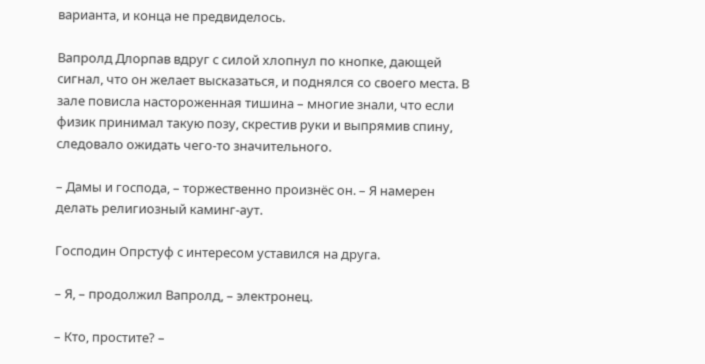варианта, и конца не предвиделось.

Вапролд Длорпав вдруг с силой хлопнул по кнопке, дающей сигнал, что он желает высказаться, и поднялся со своего места. В зале повисла настороженная тишина – многие знали, что если физик принимал такую позу, скрестив руки и выпрямив спину, следовало ожидать чего-то значительного.

– Дамы и господа, – торжественно произнёс он. – Я намерен делать религиозный каминг-аут.

Господин Опрстуф с интересом уставился на друга.

– Я, – продолжил Вапролд, – электронец.

– Кто, простите? –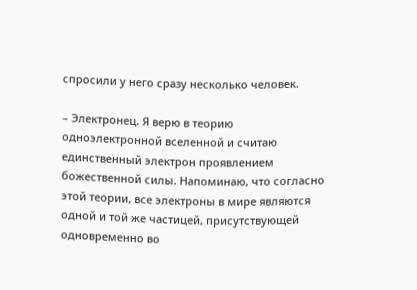спросили у него сразу несколько человек.

– Электронец. Я верю в теорию одноэлектронной вселенной и считаю единственный электрон проявлением божественной силы. Напоминаю, что согласно этой теории, все электроны в мире являются одной и той же частицей, присутствующей одновременно во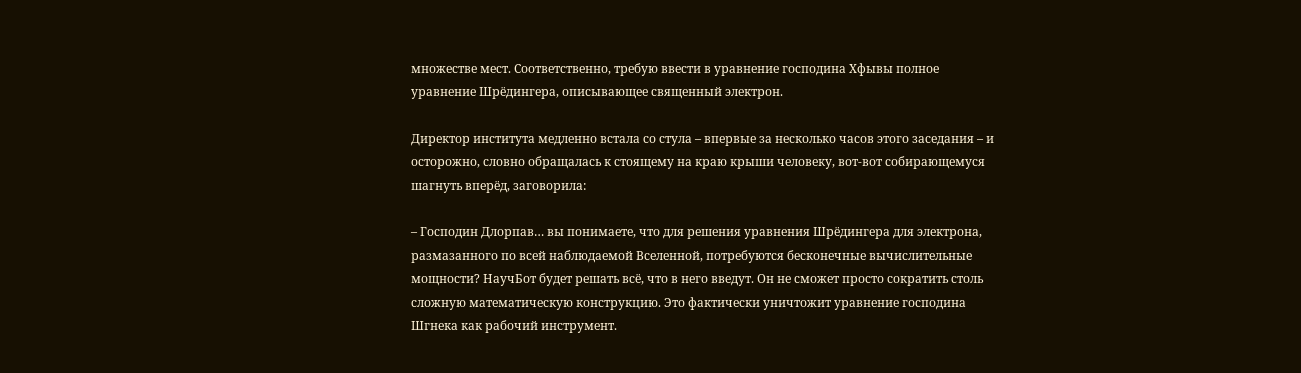множестве мест. Соответственно, требую ввести в уравнение господина Хфывы полное уравнение Шрёдингера, описывающее священный электрон.

Директор института медленно встала со стула – впервые за несколько часов этого заседания – и осторожно, словно обращалась к стоящему на краю крыши человеку, вот-вот собирающемуся шагнуть вперёд, заговорила:

– Господин Длорпав… вы понимаете, что для решения уравнения Шрёдингера для электрона, размазанного по всей наблюдаемой Вселенной, потребуются бесконечные вычислительные мощности? НаучБот будет решать всё, что в него введут. Он не сможет просто сократить столь сложную математическую конструкцию. Это фактически уничтожит уравнение господина Шгнека как рабочий инструмент.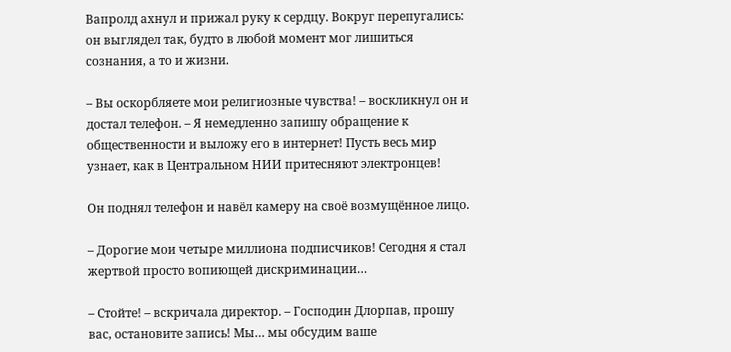Вапролд ахнул и прижал руку к сердцу. Вокруг перепугались: он выглядел так, будто в любой момент мог лишиться сознания, а то и жизни.

– Вы оскорбляете мои религиозные чувства! – воскликнул он и достал телефон. – Я немедленно запишу обращение к общественности и выложу его в интернет! Пусть весь мир узнает, как в Центральном НИИ притесняют электронцев!

Он поднял телефон и навёл камеру на своё возмущённое лицо.

– Дорогие мои четыре миллиона подписчиков! Сегодня я стал жертвой просто вопиющей дискриминации…

– Стойте! – вскричала директор. – Господин Длорпав, прошу вас, остановите запись! Мы… мы обсудим ваше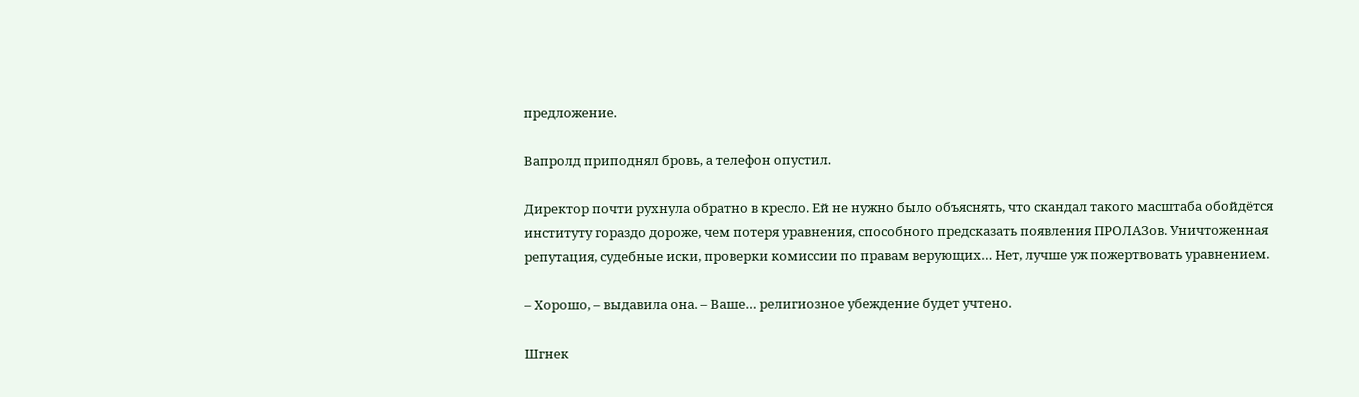предложение.

Вапролд приподнял бровь, а телефон опустил.

Директор почти рухнула обратно в кресло. Ей не нужно было объяснять, что скандал такого масштаба обойдётся институту гораздо дороже, чем потеря уравнения, способного предсказать появления ПРОЛАЗов. Уничтоженная репутация, судебные иски, проверки комиссии по правам верующих… Нет, лучше уж пожертвовать уравнением.

– Хорошо, – выдавила она. – Ваше… религиозное убеждение будет учтено.

Шгнек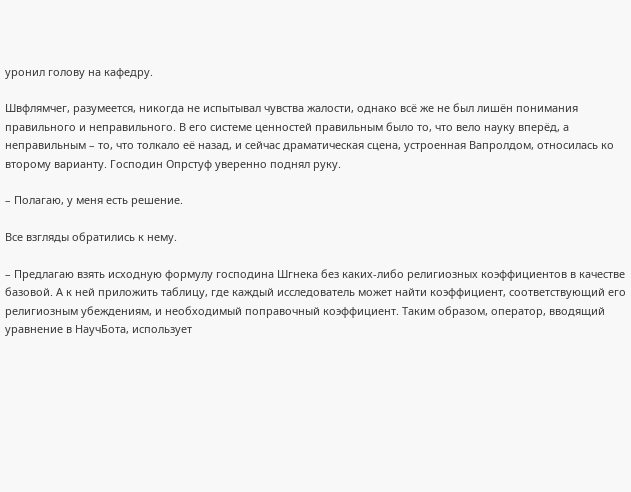уронил голову на кафедру.

Швфлямчег, разумеется, никогда не испытывал чувства жалости, однако всё же не был лишён понимания правильного и неправильного. В его системе ценностей правильным было то, что вело науку вперёд, а неправильным – то, что толкало её назад, и сейчас драматическая сцена, устроенная Вапролдом, относилась ко второму варианту. Господин Опрстуф уверенно поднял руку.

– Полагаю, у меня есть решение.

Все взгляды обратились к нему.

– Предлагаю взять исходную формулу господина Шгнека без каких-либо религиозных коэффициентов в качестве базовой. А к ней приложить таблицу, где каждый исследователь может найти коэффициент, соответствующий его религиозным убеждениям, и необходимый поправочный коэффициент. Таким образом, оператор, вводящий уравнение в НаучБота, использует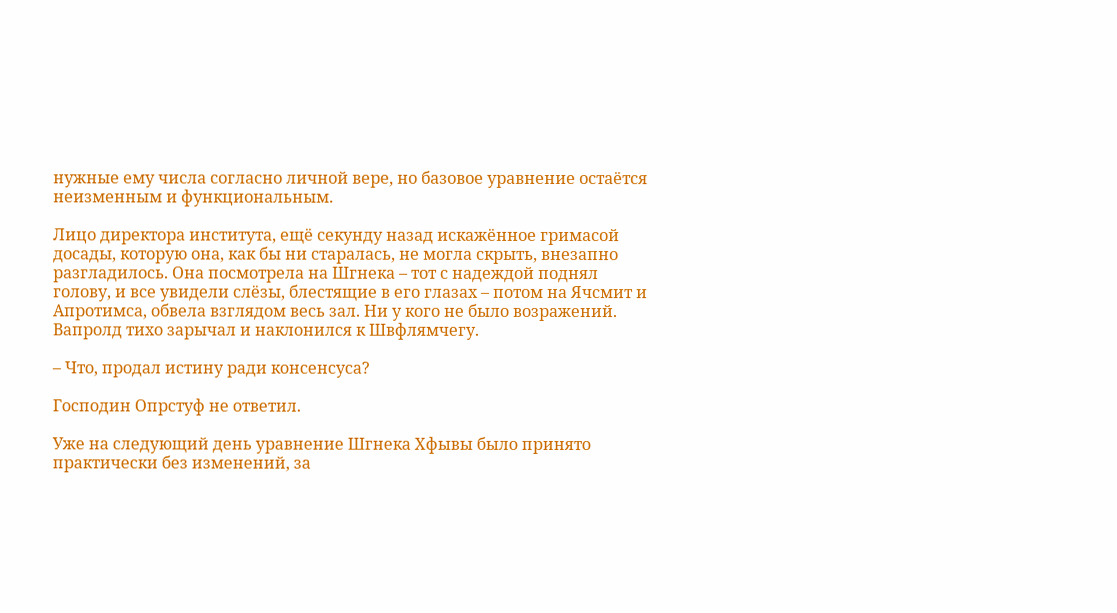нужные ему числа согласно личной вере, но базовое уравнение остаётся неизменным и функциональным.

Лицо директора института, ещё секунду назад искажённое гримасой досады, которую она, как бы ни старалась, не могла скрыть, внезапно разгладилось. Она посмотрела на Шгнека – тот с надеждой поднял голову, и все увидели слёзы, блестящие в его глазах – потом на Ячсмит и Апротимса, обвела взглядом весь зал. Ни у кого не было возражений. Вапролд тихо зарычал и наклонился к Швфлямчегу.

– Что, продал истину ради консенсуса?

Господин Опрстуф не ответил.

Уже на следующий день уравнение Шгнека Хфывы было принято практически без изменений, за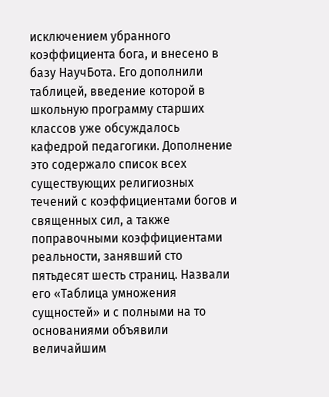исключением убранного коэффициента бога, и внесено в базу НаучБота. Его дополнили таблицей, введение которой в школьную программу старших классов уже обсуждалось кафедрой педагогики. Дополнение это содержало список всех существующих религиозных течений с коэффициентами богов и священных сил, а также поправочными коэффициентами реальности, занявший сто пятьдесят шесть страниц. Назвали его «Таблица умножения сущностей» и с полными на то основаниями объявили величайшим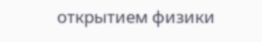открытием физики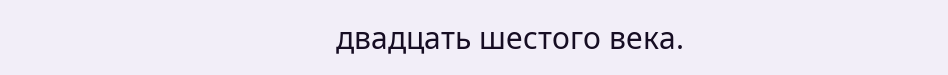двадцать шестого века.